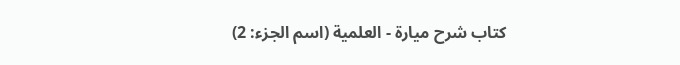كتاب شرح ميارة - العلمية (اسم الجزء: 2)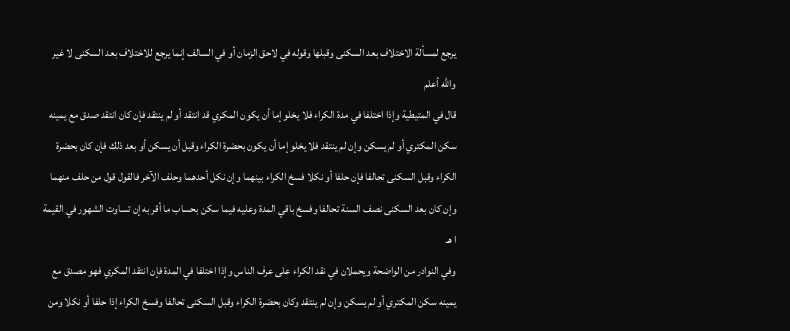يرجع لمسألة الاختلاف بعد السكنى وقبلها وقوله في لاحق الزمان أو في السالف إنما يرجع للاختلاف بعد السكنى لا غير والله أعلم
قال في المتيطية وإذا اختلفا في مدة الكراء فلا يخلو إما أن يكون المكري قد انتقد أو لم ينتقد فإن كان انتقد صدق مع يمينه سكن المكتري أو لم يسكن وإن لم ينتقد فلا يخلو إما أن يكون بحضرة الكراء وقبل أن يسكن أو بعد ذلك فإن كان بحضرة الكراء وقبل السكنى تحالفا فإن حلفا أو نكلا فسخ الكراء بينهما وإن نكل أحدهما وحلف الآخر فالقول قول من حلف منهما وإن كان بعد السكنى نصف السنة تحالفا وفسخ باقي المدة وعليه فيما سكن بحساب ما أقر به إن تساوت الشهور في القيمة ا هـ
وفي النوادر من الواضحة ويحملان في نقد الكراء على عرف الناس وإذا اختلفا في المدة فإن انتقد المكري فهو مصدق مع يمينه سكن المكتري أو لم يسكن وإن لم ينتقد وكان بحضرة الكراء وقبل السكنى تحالفا وفسخ الكراء إذا حلفا أو نكلا ومن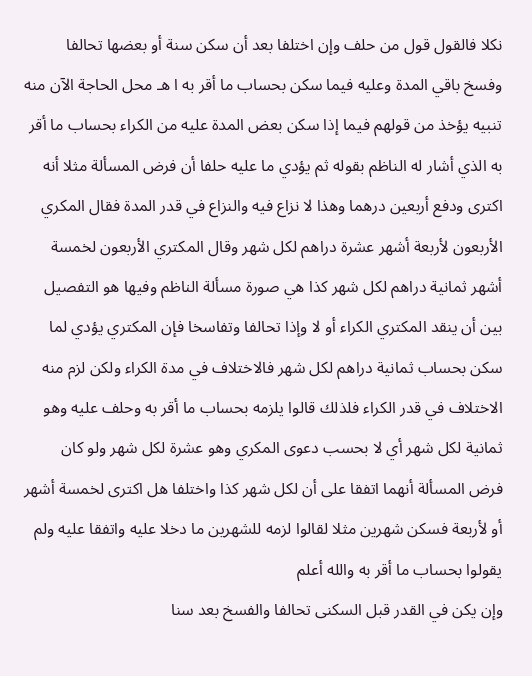نكلا فالقول قول من حلف وإن اختلفا بعد أن سكن سنة أو بعضها تحالفا وفسخ باقي المدة وعليه فيما سكن بحساب ما أقر به ا هـ محل الحاجة الآن منه
تنبيه يؤخذ من قولهم فيما إذا سكن بعض المدة عليه من الكراء بحساب ما أقر به الذي أشار له الناظم بقوله ثم يؤدي ما عليه حلفا أن فرض المسألة مثلا أنه اكترى ودفع أربعين درهما وهذا لا نزاع فيه والنزاع في قدر المدة فقال المكري الأربعون لأربعة أشهر عشرة دراهم لكل شهر وقال المكتري الأربعون لخمسة أشهر ثمانية دراهم لكل شهر كذا هي صورة مسألة الناظم وفيها هو التفصيل بين أن ينقد المكتري الكراء أو لا وإذا تحالفا وتفاسخا فإن المكتري يؤدي لما سكن بحساب ثمانية دراهم لكل شهر فالاختلاف في مدة الكراء ولكن لزم منه الاختلاف في قدر الكراء فلذلك قالوا يلزمه بحساب ما أقر به وحلف عليه وهو ثمانية لكل شهر أي لا بحسب دعوى المكري وهو عشرة لكل شهر ولو كان فرض المسألة أنهما اتفقا على أن لكل شهر كذا واختلفا هل اكترى لخمسة أشهر أو لأربعة فسكن شهرين مثلا لقالوا لزمه للشهرين ما دخلا عليه واتفقا عليه ولم يقولوا بحساب ما أقر به والله أعلم
وإن يكن في القدر قبل السكنى تحالفا والفسخ بعد سنا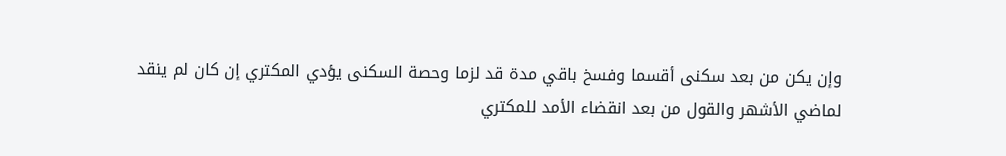وإن يكن من بعد سكنى أقسما وفسخ باقي مدة قد لزما وحصة السكنى يؤدي المكتري إن كان لم ينقد لماضي الأشهر والقول من بعد انقضاء الأمد للمكتري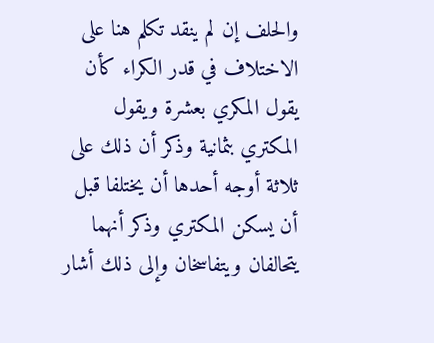والحلف إن لم ينقد تكلم هنا على الاختلاف في قدر الكراء كأن يقول المكري بعشرة ويقول المكتري بثمانية وذكر أن ذلك على ثلاثة أوجه أحدها أن يختلفا قبل أن يسكن المكتري وذكر أنهما يتحالفان ويتفاسخان وإلى ذلك أشار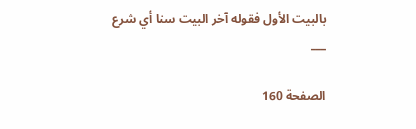بالبيت الأول فقوله آخر البيت سنا أي شرع
___

الصفحة 160